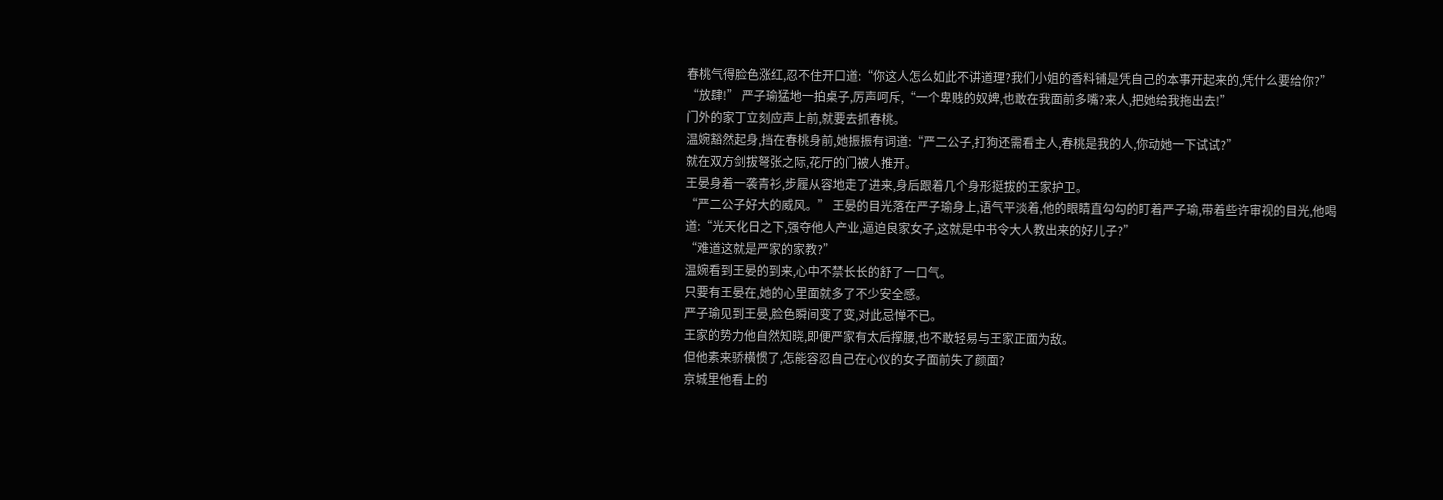春桃气得脸色涨红,忍不住开口道:“你这人怎么如此不讲道理?我们小姐的香料铺是凭自己的本事开起来的,凭什么要给你?”
“放肆!” 严子瑜猛地一拍桌子,厉声呵斥,“一个卑贱的奴婢,也敢在我面前多嘴?来人,把她给我拖出去!”
门外的家丁立刻应声上前,就要去抓春桃。
温婉豁然起身,挡在春桃身前,她振振有词道:“严二公子,打狗还需看主人,春桃是我的人,你动她一下试试?”
就在双方剑拔弩张之际,花厅的门被人推开。
王晏身着一袭青衫,步履从容地走了进来,身后跟着几个身形挺拔的王家护卫。
“严二公子好大的威风。” 王晏的目光落在严子瑜身上,语气平淡着,他的眼睛直勾勾的盯着严子瑜,带着些许审视的目光,他喝道:“光天化日之下,强夺他人产业,逼迫良家女子,这就是中书令大人教出来的好儿子?”
“难道这就是严家的家教?”
温婉看到王晏的到来,心中不禁长长的舒了一口气。
只要有王晏在,她的心里面就多了不少安全感。
严子瑜见到王晏,脸色瞬间变了变,对此忌惮不已。
王家的势力他自然知晓,即便严家有太后撑腰,也不敢轻易与王家正面为敌。
但他素来骄横惯了,怎能容忍自己在心仪的女子面前失了颜面?
京城里他看上的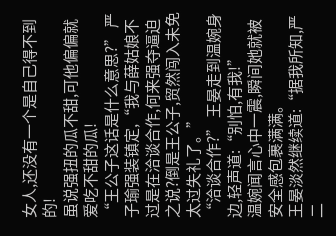女人,还没有一个是自己得不到的!
虽说强扭的瓜不甜,可他偏偏就爱吃不甜的瓜!
“王公子这话是什么意思?” 严子瑜强装镇定,“我与薛姑娘不过是在洽谈合作,何来强夺逼迫之说?倒是王公子,贸然闯入未免太过失礼了。”
“洽谈合作?” 王晏走到温婉身边,轻声道:“别怕,有我!”
温婉闻言心中一震,瞬间她就被安全感包裹满满。
王晏淡然继续道:“据我所知,严二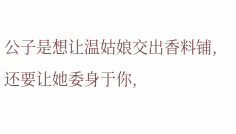公子是想让温姑娘交出香料铺,还要让她委身于你,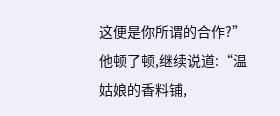这便是你所谓的合作?”
他顿了顿,继续说道:“温姑娘的香料铺,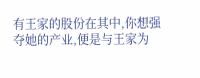有王家的股份在其中,你想强夺她的产业,便是与王家为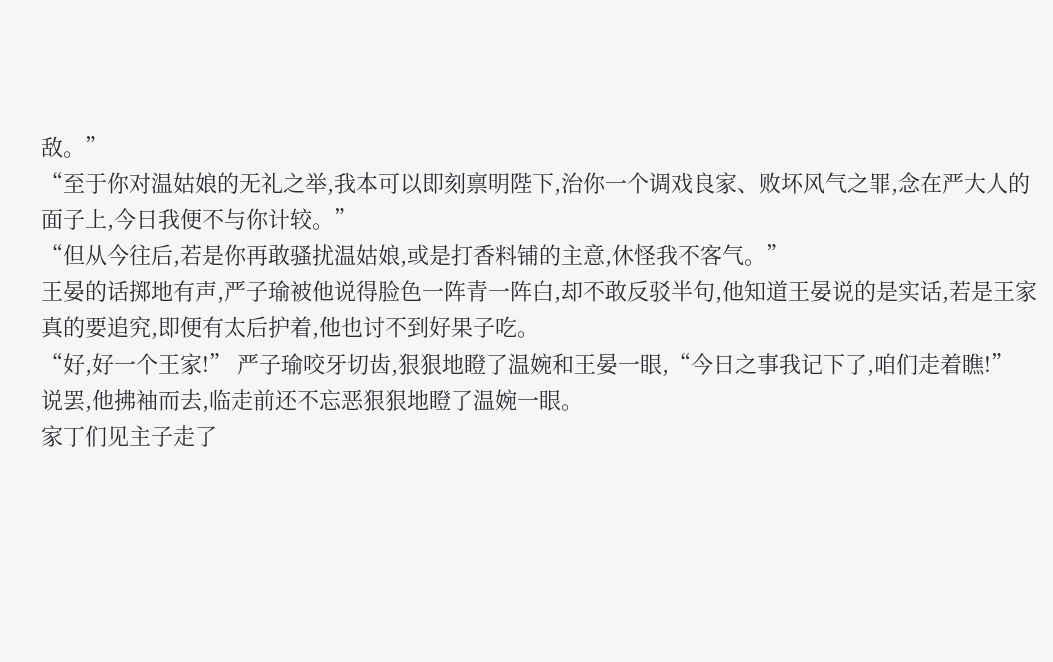敌。”
“至于你对温姑娘的无礼之举,我本可以即刻禀明陛下,治你一个调戏良家、败坏风气之罪,念在严大人的面子上,今日我便不与你计较。”
“但从今往后,若是你再敢骚扰温姑娘,或是打香料铺的主意,休怪我不客气。”
王晏的话掷地有声,严子瑜被他说得脸色一阵青一阵白,却不敢反驳半句,他知道王晏说的是实话,若是王家真的要追究,即便有太后护着,他也讨不到好果子吃。
“好,好一个王家!” 严子瑜咬牙切齿,狠狠地瞪了温婉和王晏一眼,“今日之事我记下了,咱们走着瞧!”
说罢,他拂袖而去,临走前还不忘恶狠狠地瞪了温婉一眼。
家丁们见主子走了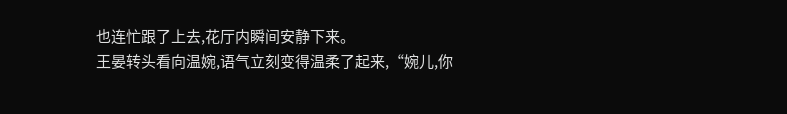也连忙跟了上去,花厅内瞬间安静下来。
王晏转头看向温婉,语气立刻变得温柔了起来,“婉儿,你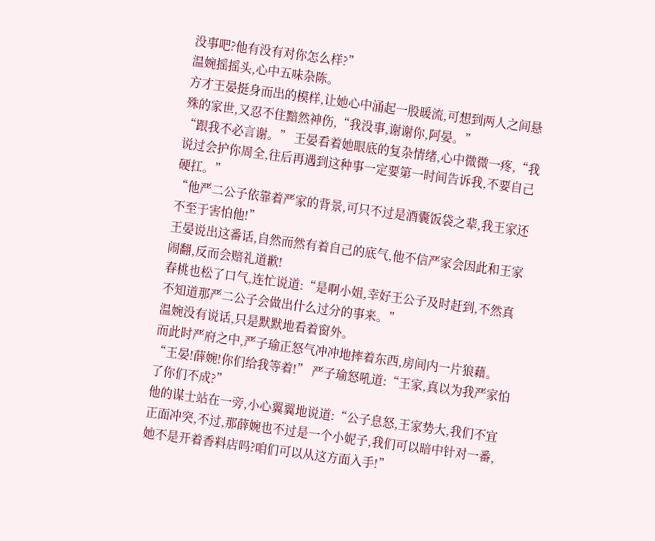没事吧?他有没有对你怎么样?”
温婉摇摇头,心中五味杂陈。
方才王晏挺身而出的模样,让她心中涌起一股暖流,可想到两人之间悬殊的家世,又忍不住黯然神伤,“我没事,谢谢你,阿晏。”
“跟我不必言谢。” 王晏看着她眼底的复杂情绪,心中微微一疼,“我说过会护你周全,往后再遇到这种事一定要第一时间告诉我,不要自己硬扛。”
“他严二公子依靠着严家的背景,可只不过是酒囊饭袋之辈,我王家还不至于害怕他!”
王晏说出这番话,自然而然有着自己的底气,他不信严家会因此和王家闹翻,反而会赔礼道歉!
春桃也松了口气,连忙说道:“是啊小姐,幸好王公子及时赶到,不然真不知道那严二公子会做出什么过分的事来。”
温婉没有说话,只是默默地看着窗外。
而此时严府之中,严子瑜正怒气冲冲地摔着东西,房间内一片狼藉。
“王晏!薛婉!你们给我等着!” 严子瑜怒吼道:“王家,真以为我严家怕了你们不成?”
他的谋士站在一旁,小心翼翼地说道:“公子息怒,王家势大,我们不宜正面冲突,不过,那薛婉也不过是一个小妮子,我们可以暗中针对一番,她不是开着香料店吗?咱们可以从这方面入手!”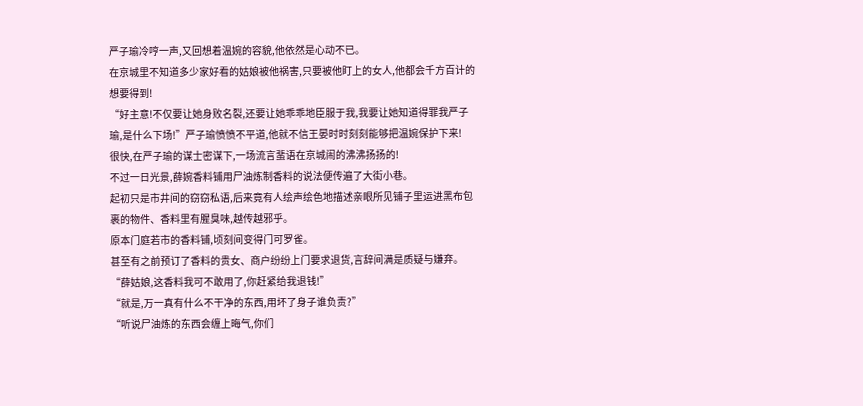严子瑜冷哼一声,又回想着温婉的容貌,他依然是心动不已。
在京城里不知道多少家好看的姑娘被他祸害,只要被他盯上的女人,他都会千方百计的想要得到!
“好主意!不仅要让她身败名裂,还要让她乖乖地臣服于我,我要让她知道得罪我严子瑜,是什么下场!”严子瑜愤愤不平道,他就不信王晏时时刻刻能够把温婉保护下来!
很快,在严子瑜的谋士密谋下,一场流言蜚语在京城闹的沸沸扬扬的!
不过一日光景,薛婉香料铺用尸油炼制香料的说法便传遍了大街小巷。
起初只是市井间的窃窃私语,后来竟有人绘声绘色地描述亲眼所见铺子里运进黑布包裹的物件、香料里有腥臭味,越传越邪乎。
原本门庭若市的香料铺,顷刻间变得门可罗雀。
甚至有之前预订了香料的贵女、商户纷纷上门要求退货,言辞间满是质疑与嫌弃。
“薛姑娘,这香料我可不敢用了,你赶紧给我退钱!”
“就是,万一真有什么不干净的东西,用坏了身子谁负责?”
“听说尸油炼的东西会缠上晦气,你们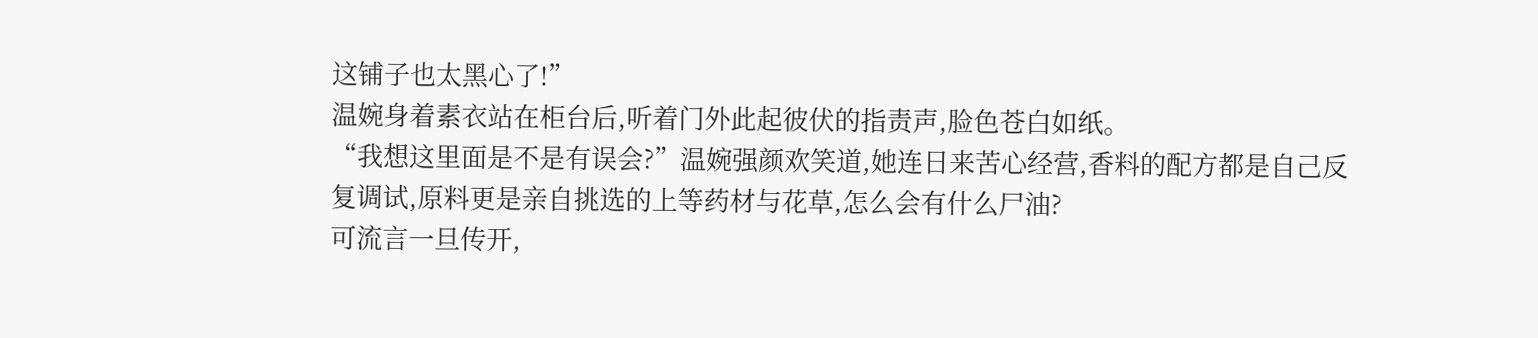这铺子也太黑心了!”
温婉身着素衣站在柜台后,听着门外此起彼伏的指责声,脸色苍白如纸。
“我想这里面是不是有误会?”温婉强颜欢笑道,她连日来苦心经营,香料的配方都是自己反复调试,原料更是亲自挑选的上等药材与花草,怎么会有什么尸油?
可流言一旦传开,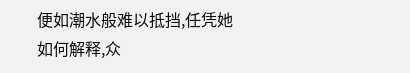便如潮水般难以抵挡,任凭她如何解释,众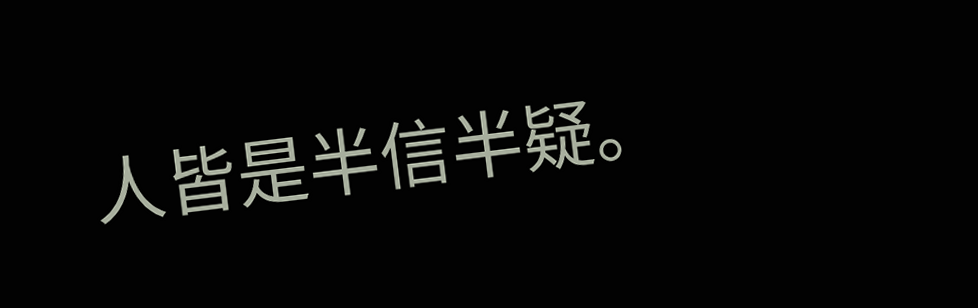人皆是半信半疑。